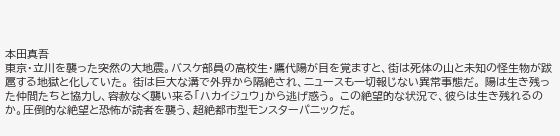本田真吾
東京・立川を襲った突然の大地震。バスケ部員の高校生・鷹代陽が目を覚ますと、街は死体の山と未知の怪生物が跋扈する地獄と化していた。 街は巨大な溝で外界から隔絶され、ニュースも一切報じない異常事態だ。 陽は生き残った仲間たちと協力し、容赦なく襲い来る「ハカイジュウ」から逃げ惑う。 この絶望的な状況で、彼らは生き残れるのか。圧倒的な絶望と恐怖が読者を襲う、超絶都市型モンスターパニックだ。